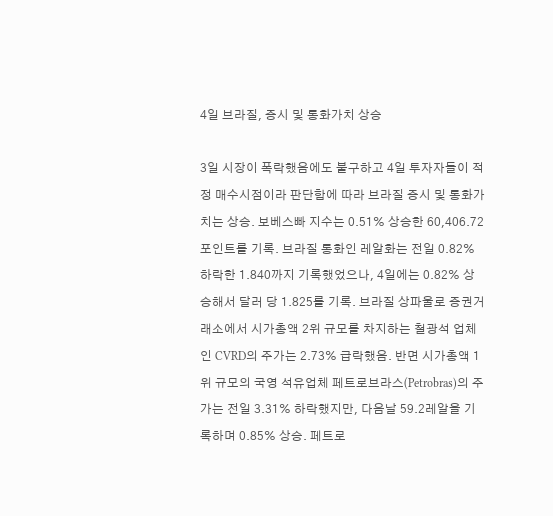4일 브라질, 증시 및 통화가치 상승

3일 시장이 폭락했음에도 불구하고 4일 투자자들이 적정 매수시점이라 판단함에 따라 브라질 증시 및 통화가치는 상승. 보베스빠 지수는 0.51% 상승한 60,406.72포인트를 기록. 브라질 통화인 레알화는 전일 0.82% 하락한 1.840까지 기록했었으나, 4일에는 0.82% 상승해서 달러 당 1.825를 기록. 브라질 상파울로 증권거래소에서 시가총액 2위 규모를 차지하는 철광석 업체인 CVRD의 주가는 2.73% 급락했음. 반면 시가총액 1위 규모의 국영 석유업체 페트로브라스(Petrobras)의 주가는 전일 3.31% 하락했지만, 다음날 59.2레알을 기록하며 0.85% 상승. 페트로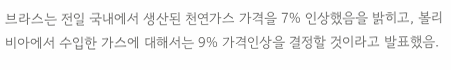브라스는 전일 국내에서 생산된 천연가스 가격을 7% 인상했음을 밝히고, 볼리비아에서 수입한 가스에 대해서는 9% 가격인상을 결정할 것이라고 발표했음.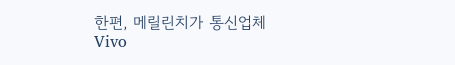한편, 메릴린치가 통신업체 Vivo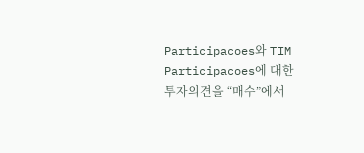Participacoes와 TIM Participacoes에 대한 투자의견을 “매수”에서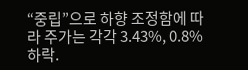“중립”으로 하향 조정함에 따라 주가는 각각 3.43%, 0.8% 하락.